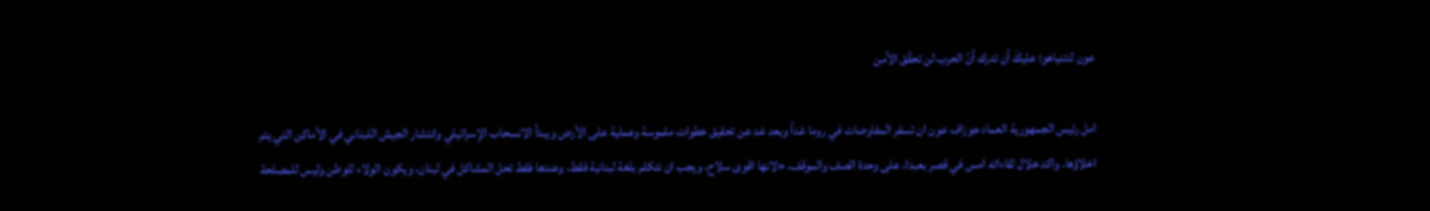عون لنتنياهو: عليكَ أن تدرك أنّ الحرب لن تحقّق الأمن

امل رئيس الجمهورية العماد جوزاف عون ان تسفر المفاوضات في روما غداً وبعد غد عن تحقيق خطوات ملموسة وعملية على الأرض ويبدأ الانسحاب الإسرائيلي وانتشار الجيش اللبناني في الأماكن التي يتم اخلاؤها. واكد خلال لقاءاته امس في قصر بعبدا، على وحدة الصف والموقف، «لانها اقوى سلاح، ويجب ان نتكلم بلغة لبنانية فقط، وعندها فقط تحل المشاكل في لبنان، ويكون الولاء للوطن وليس للمصلحة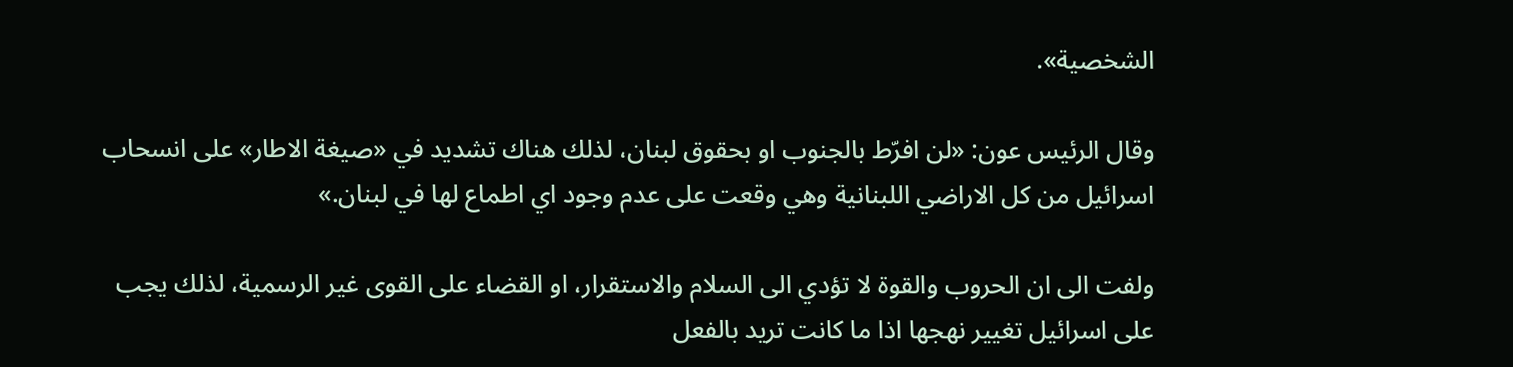الشخصية».

وقال الرئيس عون: «لن افرّط بالجنوب او بحقوق لبنان، لذلك هناك تشديد في «صيغة الاطار» على انسحاب اسرائيل من كل الاراضي اللبنانية وهي وقعت على عدم وجود اي اطماع لها في لبنان.»

ولفت الى ان الحروب والقوة لا تؤدي الى السلام والاستقرار، او القضاء على القوى غير الرسمية، لذلك يجب على اسرائيل تغيير نهجها اذا ما كانت تريد بالفعل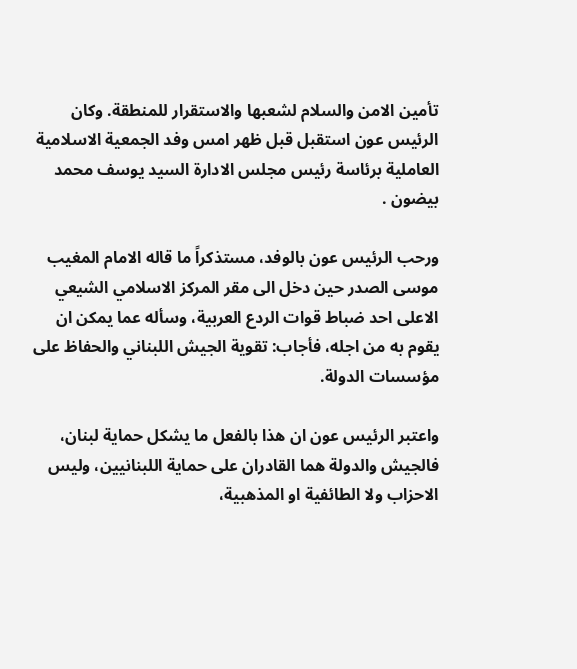تأمين الامن والسلام لشعبها والاستقرار للمنطقة. وكان الرئيس عون استقبل قبل ظهر امس وفد الجمعية الاسلامية العاملية برئاسة رئيس مجلس الادارة السيد يوسف محمد بيضون .

ورحب الرئيس عون بالوفد، مستذكراً ما قاله الامام المغيب موسى الصدر حين دخل الى مقر المركز الاسلامي الشيعي الاعلى احد ضباط قوات الردع العربية، وسأله عما يمكن ان يقوم به من اجله، فأجاب: تقوية الجيش اللبناني والحفاظ على مؤسسات الدولة.

واعتبر الرئيس عون ان هذا بالفعل ما يشكل حماية لبنان، فالجيش والدولة هما القادران على حماية اللبنانيين، وليس الاحزاب ولا الطائفية او المذهبية،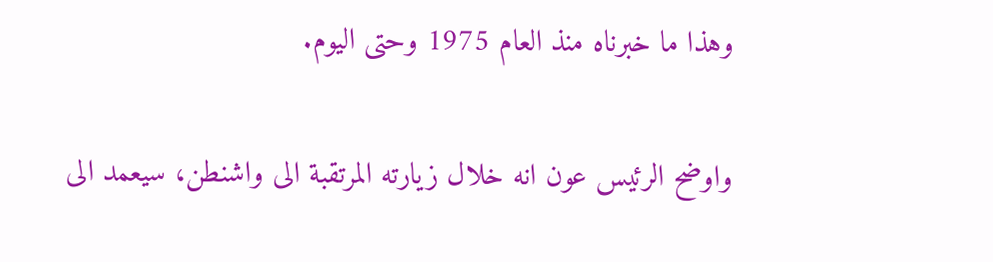وهذا ما خبرناه منذ العام 1975 وحتى اليوم.

واوضح الرئيس عون انه خلال زيارته المرتقبة الى واشنطن، سيعمد الى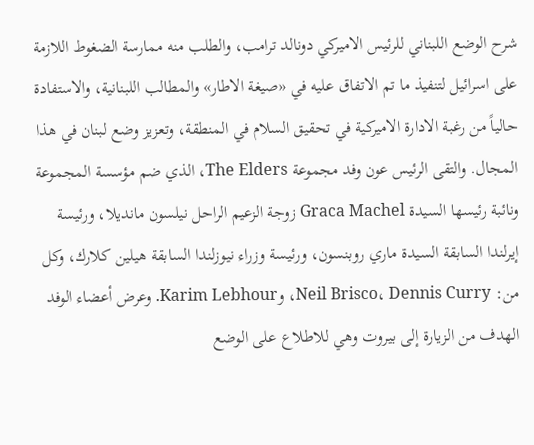شرح الوضع اللبناني للرئيس الاميركي دونالد ترامب، والطلب منه ممارسة الضغوط اللازمة على اسرائيل لتنفيذ ما تم الاتفاق عليه في «صيغة الاطار» والمطالب اللبنانية، والاستفادة حالياً من رغبة الادارة الاميركية في تحقيق السلام في المنطقة، وتعزيز وضع لبنان في هذا المجال. والتقى الرئيس عون وفد مجموعة The Elders، الذي ضم مؤسسة المجموعة ونائبة رئيسها السيدة Graca Machel زوجة الزعيم الراحل نيلسون مانديلا، ورئيسة إيرلندا السابقة السيدة ماري روبنسون، ورئيسة وزراء نيوزلندا السابقة هيلين كلارك، وكل من: Neil Brisco، Dennis Curry، وKarim Lebhour. وعرض أعضاء الوفد الهدف من الزيارة إلى بيروت وهي للاطلاع على الوضع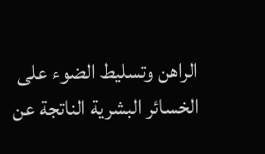الراهن وتسليط الضوء على الخسائر البشرية الناتجة عن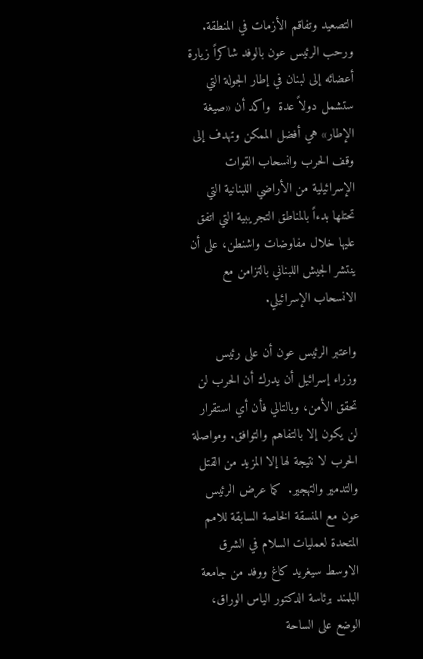التصعيد وتفاقم الأزمات في المنطقة.  ورحب الرئيس عون بالوفد شاكراً زيارة أعضائه إلى لبنان في إطار الجولة التي ستشمل دولاً عدة  واكد أن «صيغة الإطار» هي أفضل الممكن وتهدف إلى وقف الحرب وانسحاب القوات الإسرائيلية من الأراضي اللبنانية التي تحتلها بدءاً بالمناطق التجريبية التي اتفق عليها خلال مفاوضات واشنطن، على أن ينتشر الجيش اللبناني بالتزامن مع الانسحاب الإسرائيلي.

واعتبر الرئيس عون أن على رئيس وزراء إسرائيل أن يدرك أن الحرب لن تحقق الأمن، وبالتالي فأن أي استقرار لن يكون إلا بالتفاهم والتوافق. ومواصلة الحرب لا نتيجة لها إلا المزيد من القتل والتدمير والتهجير.  كما عرض الرئيس عون مع المنسقة الخاصة السابقة للامم المتحدة لعمليات السلام في الشرق الاوسط سيغريد كاغ ووفد من جامعة البلمند برئاسة الدكتور الياس الوراق، الوضع على الساحة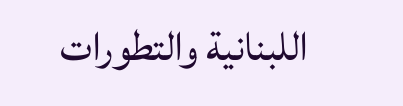اللبنانية والتطورات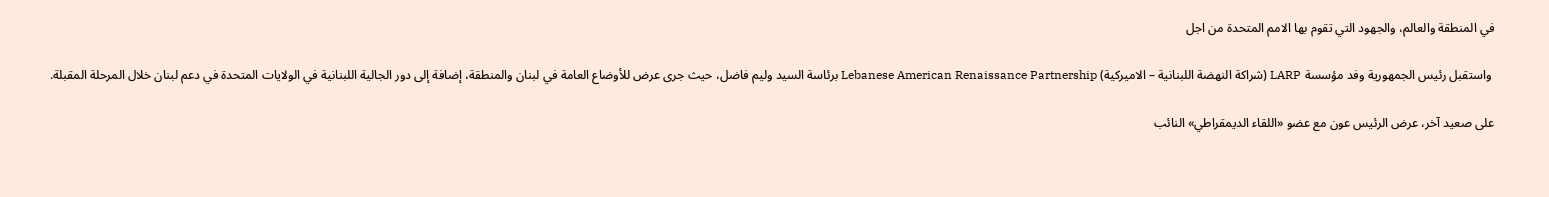في المنطقة والعالم، والجهود التي تقوم بها الامم المتحدة من اجل

 واستقبل رئيس الجمهورية وفد مؤسسة LARP (شراكة النهضة اللبنانية – الاميركية) Lebanese American Renaissance Partnership برئاسة السيد وليم فاضل، حيث جرى عرض للأوضاع العامة في لبنان والمنطقة، إضافة إلى دور الجالية اللبنانية في الولايات المتحدة في دعم لبنان خلال المرحلة المقبلة.

على صعيد آخر، عرض الرئيس عون مع عضو «اللقاء الديمقراطي» النائب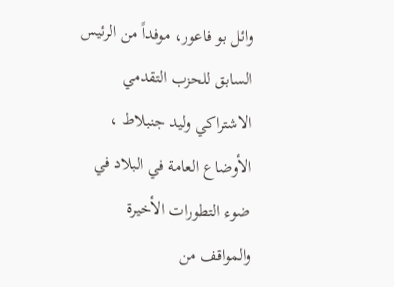وائل بو فاعور، موفداً من الرئيس السابق للحزب التقدمي الاشتراكي وليد جنبلاط ، الأوضاع العامة في البلاد في ضوء التطورات الأخيرة والمواقف من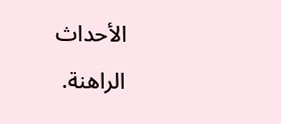الأحداث الراهنة.